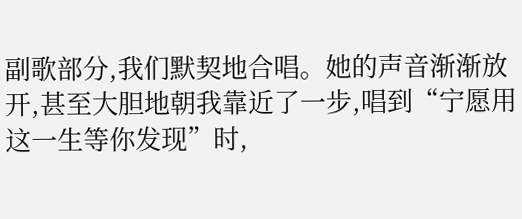副歌部分,我们默契地合唱。她的声音渐渐放开,甚至大胆地朝我靠近了一步,唱到“宁愿用这一生等你发现”时,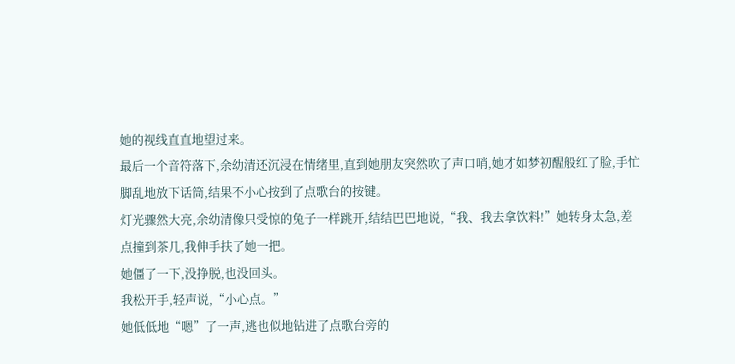她的视线直直地望过来。
最后一个音符落下,余幼清还沉浸在情绪里,直到她朋友突然吹了声口哨,她才如梦初醒般红了脸,手忙脚乱地放下话筒,结果不小心按到了点歌台的按键。
灯光骤然大亮,余幼清像只受惊的兔子一样跳开,结结巴巴地说,“我、我去拿饮料!”她转身太急,差点撞到茶几,我伸手扶了她一把。
她僵了一下,没挣脱,也没回头。
我松开手,轻声说,“小心点。”
她低低地“嗯”了一声,逃也似地钻进了点歌台旁的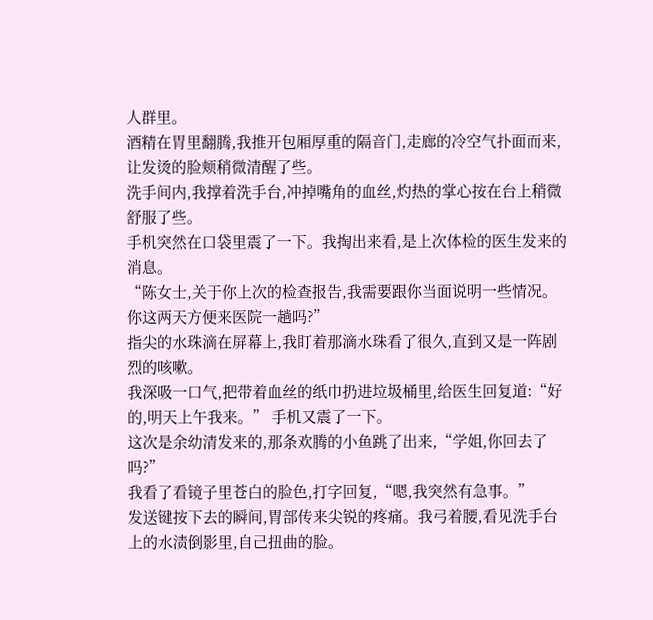人群里。
酒精在胃里翻腾,我推开包厢厚重的隔音门,走廊的冷空气扑面而来,让发烫的脸颊稍微清醒了些。
洗手间内,我撑着洗手台,冲掉嘴角的血丝,灼热的掌心按在台上稍微舒服了些。
手机突然在口袋里震了一下。我掏出来看,是上次体检的医生发来的消息。
“陈女士,关于你上次的检查报告,我需要跟你当面说明一些情况。你这两天方便来医院一趟吗?”
指尖的水珠滴在屏幕上,我盯着那滴水珠看了很久,直到又是一阵剧烈的咳嗽。
我深吸一口气,把带着血丝的纸巾扔进垃圾桶里,给医生回复道:“好的,明天上午我来。” 手机又震了一下。
这次是余幼清发来的,那条欢腾的小鱼跳了出来,“学姐,你回去了吗?”
我看了看镜子里苍白的脸色,打字回复,“嗯,我突然有急事。”
发送键按下去的瞬间,胃部传来尖锐的疼痛。我弓着腰,看见洗手台上的水渍倒影里,自己扭曲的脸。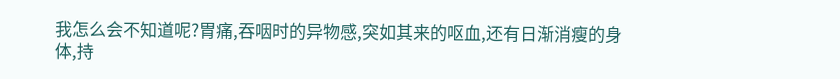我怎么会不知道呢?胃痛,吞咽时的异物感,突如其来的呕血,还有日渐消瘦的身体,持